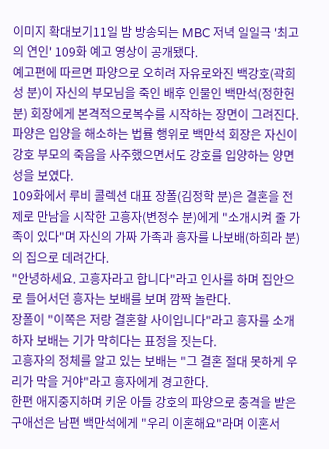이미지 확대보기11일 밤 방송되는 MBC 저녁 일일극 '최고의 연인' 109화 예고 영상이 공개됐다.
예고편에 따르면 파양으로 오히려 자유로와진 백강호(곽희성 분)이 자신의 부모님을 죽인 배후 인물인 백만석(정한헌 분) 회장에게 본격적으로복수를 시작하는 장면이 그려진다.
파양은 입양을 해소하는 법률 행위로 백만석 회장은 자신이 강호 부모의 죽음을 사주했으면서도 강호를 입양하는 양면성을 보였다.
109화에서 루비 콜렉션 대표 장폴(김정학 분)은 결혼을 전제로 만남을 시작한 고흥자(변정수 분)에게 "소개시켜 줄 가족이 있다"며 자신의 가짜 가족과 흥자를 나보배(하희라 분)의 집으로 데려간다.
"안녕하세요. 고흥자라고 합니다"라고 인사를 하며 집안으로 들어서던 흥자는 보배를 보며 깜짝 놀란다.
장폴이 "이쪽은 저랑 결혼할 사이입니다"라고 흥자를 소개하자 보배는 기가 막히다는 표정을 짓는다.
고흥자의 정체를 알고 있는 보배는 "그 결혼 절대 못하게 우리가 막을 거야"라고 흥자에게 경고한다.
한편 애지중지하며 키운 아들 강호의 파양으로 충격을 받은 구애선은 남편 백만석에게 "우리 이혼해요"라며 이혼서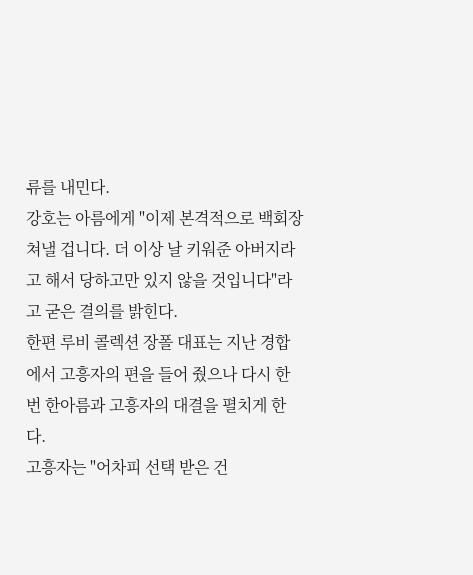류를 내민다.
강호는 아름에게 "이제 본격적으로 백회장 쳐낼 겁니다. 더 이상 날 키워준 아버지라고 해서 당하고만 있지 않을 것입니다"라고 굳은 결의를 밝힌다.
한편 루비 콜렉션 장폴 대표는 지난 경합에서 고흥자의 편을 들어 줬으나 다시 한 번 한아름과 고흥자의 대결을 펼치게 한다.
고흥자는 "어차피 선택 받은 건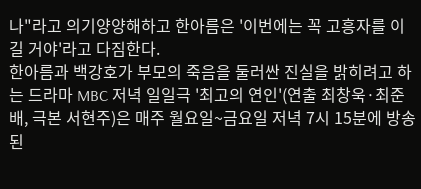나"라고 의기양양해하고 한아름은 '이번에는 꼭 고흥자를 이길 거야'라고 다짐한다.
한아름과 백강호가 부모의 죽음을 둘러싼 진실을 밝히려고 하는 드라마 MBC 저녁 일일극 '최고의 연인'(연출 최창욱·최준배, 극본 서현주)은 매주 월요일~금요일 저녁 7시 15분에 방송된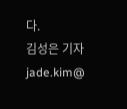다.
김성은 기자 jade.kim@